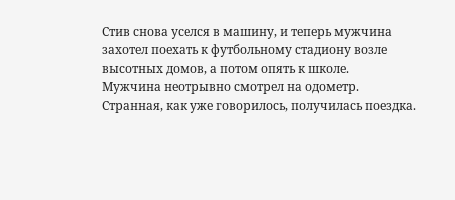Стив снова уселся в машину, и теперь мужчина захотел поехать к футбольному стадиону возле высотных домов, а потом опять к школе.
Мужчина неотрывно смотрел на одометр.
Странная, как уже говорилось, получилась поездка.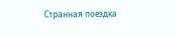Странная поездка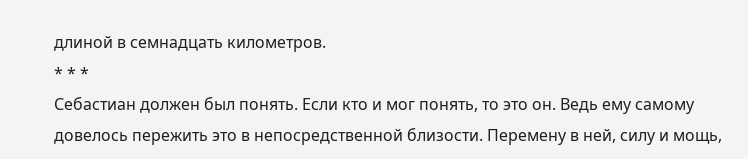длиной в семнадцать километров.
* * *
Себастиан должен был понять. Если кто и мог понять, то это он. Ведь ему самому довелось пережить это в непосредственной близости. Перемену в ней, силу и мощь,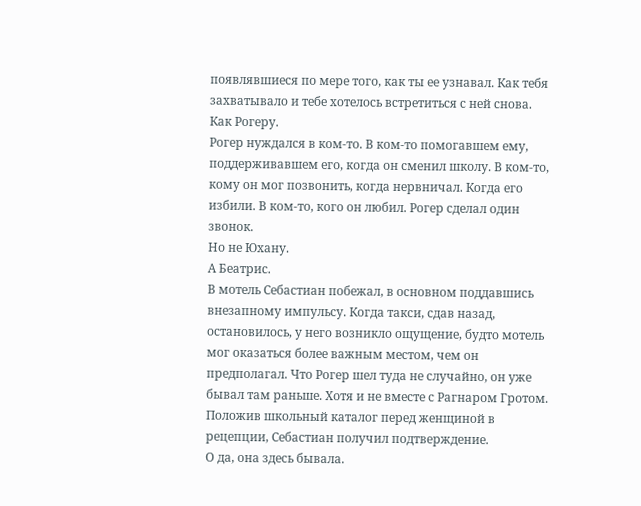появлявшиеся по мере того, как ты ее узнавал. Как тебя захватывало и тебе хотелось встретиться с ней снова.
Как Рогеру.
Рогер нуждался в ком-то. В ком-то помогавшем ему, поддерживавшем его, когда он сменил школу. В ком-то, кому он мог позвонить, когда нервничал. Когда его избили. В ком-то, кого он любил. Рогер сделал один звонок.
Но не Юхану.
А Беатрис.
В мотель Себастиан побежал, в основном поддавшись внезапному импульсу. Когда такси, сдав назад, остановилось, у него возникло ощущение, будто мотель мог оказаться более важным местом, чем он предполагал. Что Рогер шел туда не случайно, он уже бывал там раньше. Хотя и не вместе с Рагнаром Гротом. Положив школьный каталог перед женщиной в рецепции, Себастиан получил подтверждение.
О да, она здесь бывала.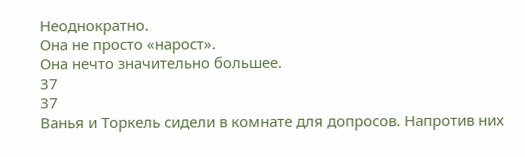Неоднократно.
Она не просто «нарост».
Она нечто значительно большее.
37
37
Ванья и Торкель сидели в комнате для допросов. Напротив них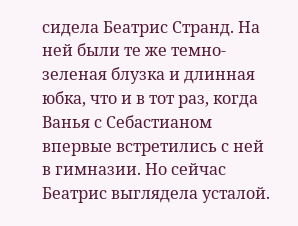сидела Беатрис Странд. На ней были те же темно-зеленая блузка и длинная юбка, что и в тот раз, когда Ванья с Себастианом впервые встретились с ней в гимназии. Но сейчас Беатрис выглядела усталой.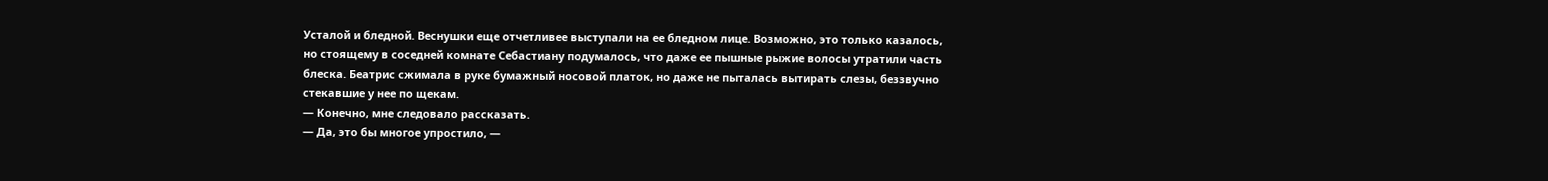Усталой и бледной. Веснушки еще отчетливее выступали на ее бледном лице. Возможно, это только казалось, но стоящему в соседней комнате Себастиану подумалось, что даже ее пышные рыжие волосы утратили часть блеска. Беатрис сжимала в руке бумажный носовой платок, но даже не пыталась вытирать слезы, беззвучно стекавшие у нее по щекам.
— Конечно, мне следовало рассказать.
— Да, это бы многое упростило, —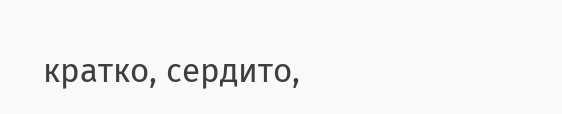кратко, сердито,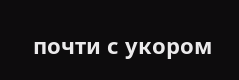почти с укором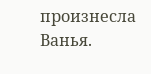произнесла Ванья.